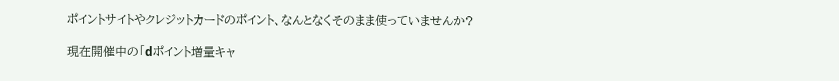ポイントサイトやクレジットカードのポイント、なんとなくそのまま使っていませんか?

現在開催中の「dポイント増量キャ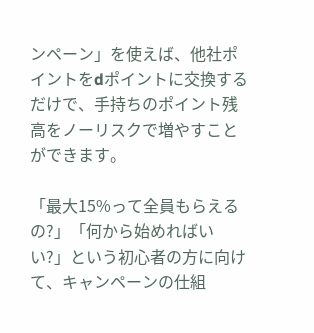ンペーン」を使えば、他社ポイントをdポイントに交換するだけで、手持ちのポイント残高をノーリスクで増やすことができます。

「最大15%って全員もらえるの?」「何から始めればいい?」という初心者の方に向けて、キャンペーンの仕組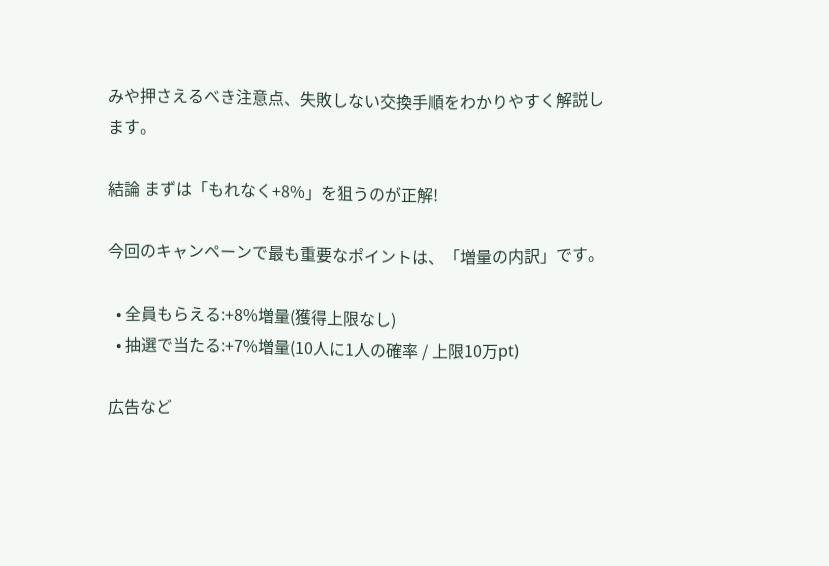みや押さえるべき注意点、失敗しない交換手順をわかりやすく解説します。

結論 まずは「もれなく+8%」を狙うのが正解!

今回のキャンペーンで最も重要なポイントは、「増量の内訳」です。

  • 全員もらえる:+8%増量(獲得上限なし)
  • 抽選で当たる:+7%増量(10人に1人の確率 / 上限10万pt)

広告など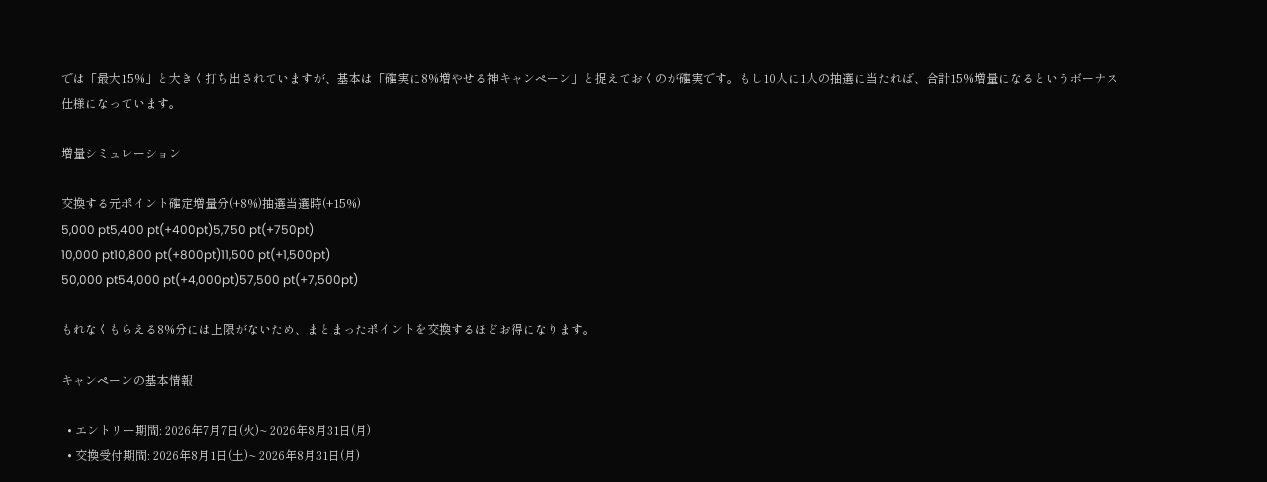では「最大15%」と大きく打ち出されていますが、基本は「確実に8%増やせる神キャンペーン」と捉えておくのが確実です。もし10人に1人の抽選に当たれば、合計15%増量になるというボーナス仕様になっています。

増量シミュレーション

交換する元ポイント確定増量分(+8%)抽選当選時(+15%)
5,000 pt5,400 pt(+400pt)5,750 pt(+750pt)
10,000 pt10,800 pt(+800pt)11,500 pt(+1,500pt)
50,000 pt54,000 pt(+4,000pt)57,500 pt(+7,500pt)

もれなくもらえる8%分には上限がないため、まとまったポイントを交換するほどお得になります。

キャンペーンの基本情報

  • エントリー期間: 2026年7月7日(火)~ 2026年8月31日(月)
  • 交換受付期間: 2026年8月1日(土)~ 2026年8月31日(月)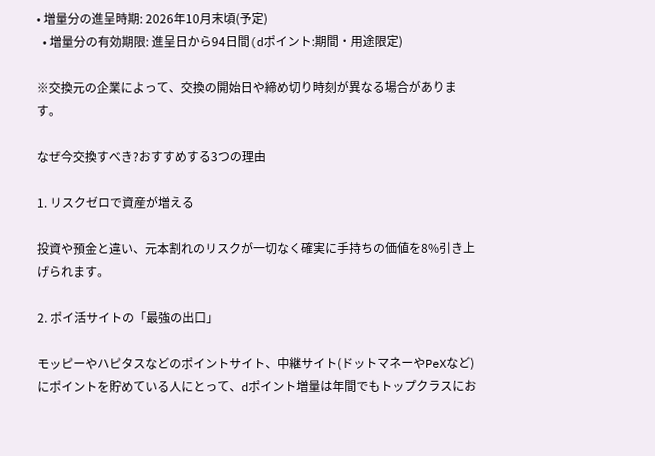• 増量分の進呈時期: 2026年10月末頃(予定)
  • 増量分の有効期限: 進呈日から94日間(dポイント:期間・用途限定)

※交換元の企業によって、交換の開始日や締め切り時刻が異なる場合があります。

なぜ今交換すべき?おすすめする3つの理由

1. リスクゼロで資産が増える

投資や預金と違い、元本割れのリスクが一切なく確実に手持ちの価値を8%引き上げられます。

2. ポイ活サイトの「最強の出口」

モッピーやハピタスなどのポイントサイト、中継サイト(ドットマネーやPeXなど)にポイントを貯めている人にとって、dポイント増量は年間でもトップクラスにお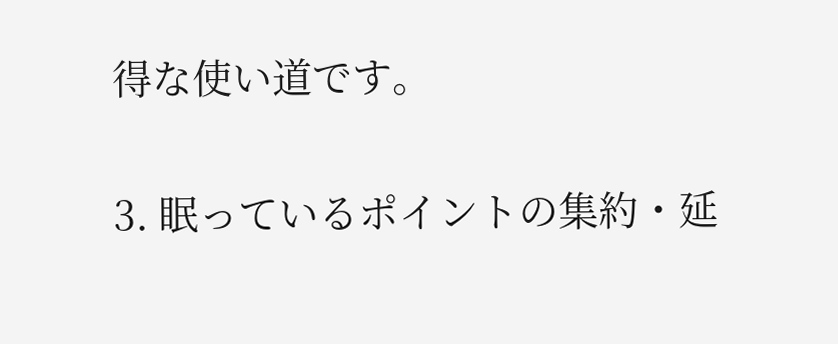得な使い道です。

3. 眠っているポイントの集約・延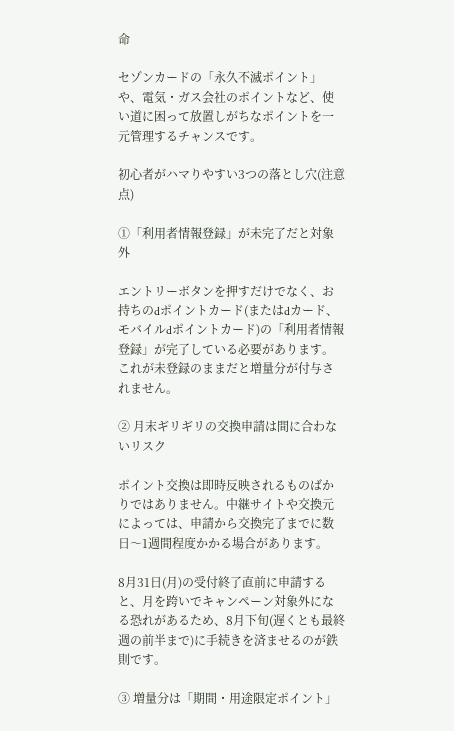命

セゾンカードの「永久不滅ポイント」や、電気・ガス会社のポイントなど、使い道に困って放置しがちなポイントを一元管理するチャンスです。

初心者がハマりやすい3つの落とし穴(注意点)

①「利用者情報登録」が未完了だと対象外

エントリーボタンを押すだけでなく、お持ちのdポイントカード(またはdカード、モバイルdポイントカード)の「利用者情報登録」が完了している必要があります。これが未登録のままだと増量分が付与されません。

② 月末ギリギリの交換申請は間に合わないリスク

ポイント交換は即時反映されるものばかりではありません。中継サイトや交換元によっては、申請から交換完了までに数日〜1週間程度かかる場合があります。

8月31日(月)の受付終了直前に申請すると、月を跨いでキャンペーン対象外になる恐れがあるため、8月下旬(遅くとも最終週の前半まで)に手続きを済ませるのが鉄則です。

③ 増量分は「期間・用途限定ポイント」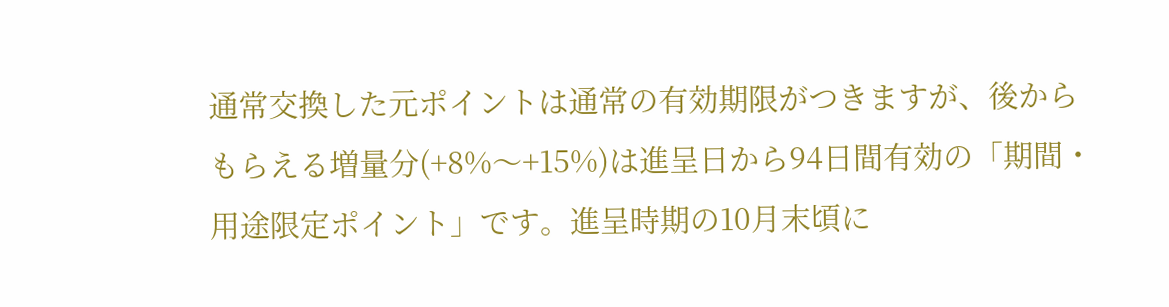通常交換した元ポイントは通常の有効期限がつきますが、後からもらえる増量分(+8%〜+15%)は進呈日から94日間有効の「期間・用途限定ポイント」です。進呈時期の10月末頃に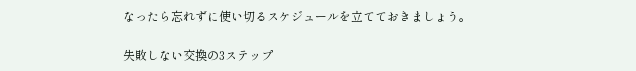なったら忘れずに使い切るスケジュールを立てておきましょう。

失敗しない交換の3ステップ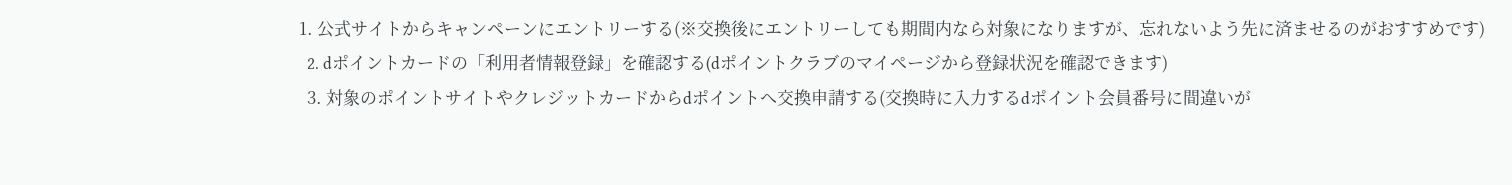1. 公式サイトからキャンペーンにエントリーする(※交換後にエントリーしても期間内なら対象になりますが、忘れないよう先に済ませるのがおすすめです)
  2. dポイントカードの「利用者情報登録」を確認する(dポイントクラブのマイページから登録状況を確認できます)
  3. 対象のポイントサイトやクレジットカードからdポイントへ交換申請する(交換時に入力するdポイント会員番号に間違いが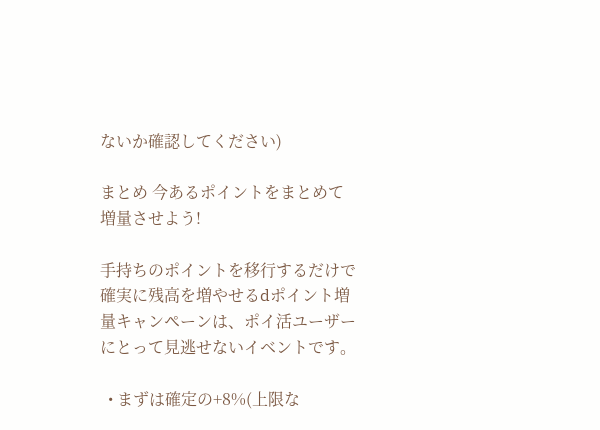ないか確認してください)

まとめ 今あるポイントをまとめて増量させよう!

手持ちのポイントを移行するだけで確実に残高を増やせるdポイント増量キャンペーンは、ポイ活ユーザーにとって見逃せないイベントです。

  • まずは確定の+8%(上限な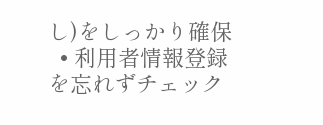し)をしっかり確保
  • 利用者情報登録を忘れずチェック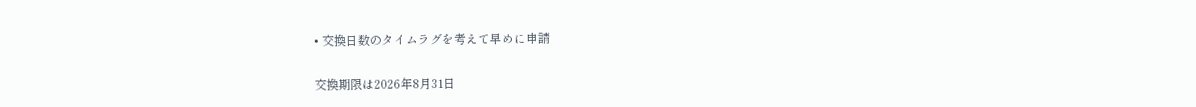• 交換日数のタイムラグを考えて早めに申請

交換期限は2026年8月31日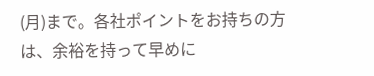(月)まで。各社ポイントをお持ちの方は、余裕を持って早めに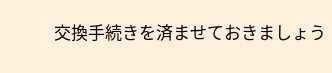交換手続きを済ませておきましょう